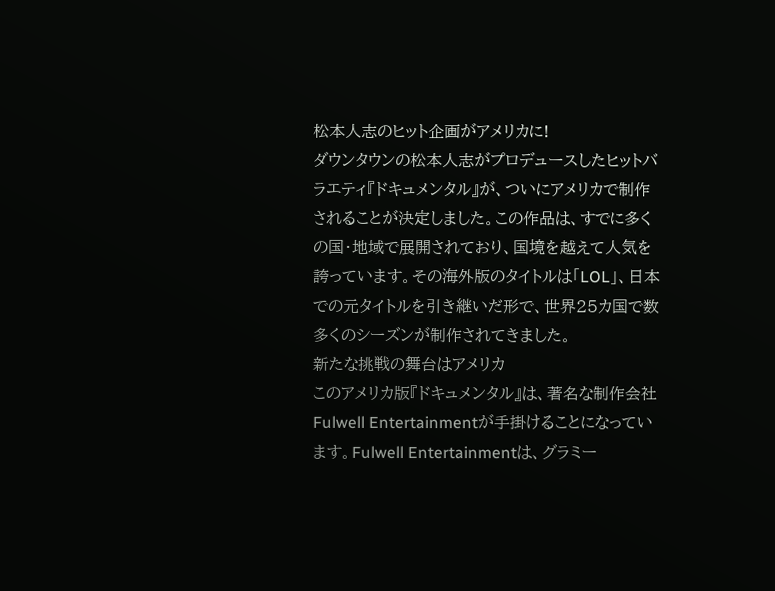松本人志のヒット企画がアメリカに!
ダウンタウンの松本人志がプロデュースしたヒットバラエティ『ドキュメンタル』が、ついにアメリカで制作されることが決定しました。この作品は、すでに多くの国・地域で展開されており、国境を越えて人気を誇っています。その海外版のタイトルは「LOL」、日本での元タイトルを引き継いだ形で、世界25カ国で数多くのシーズンが制作されてきました。
新たな挑戦の舞台はアメリカ
このアメリカ版『ドキュメンタル』は、著名な制作会社Fulwell Entertainmentが手掛けることになっています。Fulwell Entertainmentは、グラミー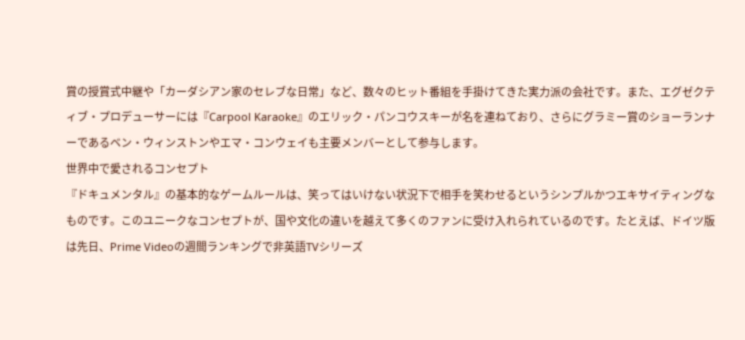賞の授賞式中継や「カーダシアン家のセレブな日常」など、数々のヒット番組を手掛けてきた実力派の会社です。また、エグゼクティブ・プロデューサーには『Carpool Karaoke』のエリック・パンコウスキーが名を連ねており、さらにグラミー賞のショーランナーであるベン・ウィンストンやエマ・コンウェイも主要メンバーとして参与します。
世界中で愛されるコンセプト
『ドキュメンタル』の基本的なゲームルールは、笑ってはいけない状況下で相手を笑わせるというシンプルかつエキサイティングなものです。このユニークなコンセプトが、国や文化の違いを越えて多くのファンに受け入れられているのです。たとえば、ドイツ版は先日、Prime Videoの週間ランキングで非英語TVシリーズ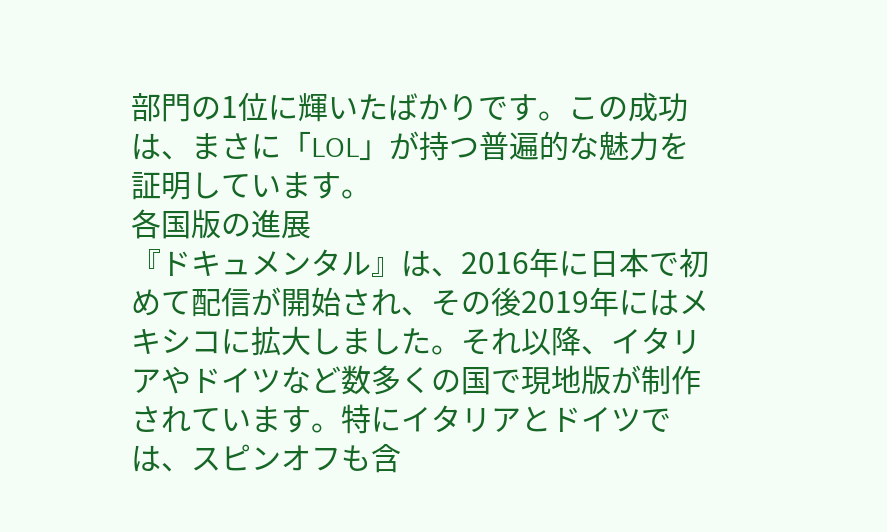部門の1位に輝いたばかりです。この成功は、まさに「LOL」が持つ普遍的な魅力を証明しています。
各国版の進展
『ドキュメンタル』は、2016年に日本で初めて配信が開始され、その後2019年にはメキシコに拡大しました。それ以降、イタリアやドイツなど数多くの国で現地版が制作されています。特にイタリアとドイツでは、スピンオフも含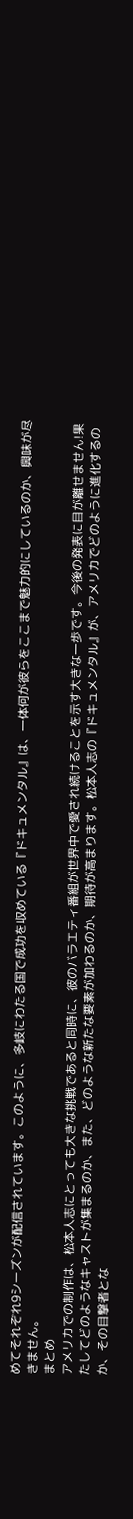めてそれぞれ9シーズンが配信されています。このように、多岐にわたる国で成功を収めている『ドキュメンタル』は、一体何が彼らをここまで魅力的にしているのか、興味が尽きません。
まとめ
アメリカでの制作は、松本人志にとっても大きな挑戦であると同時に、彼のバラエティ番組が世界中で愛され続けることを示す大きな一歩です。今後の発表に目が離せません!果たしてどのようなキャストが集まるのか、また、どのような新たな要素が加わるのか、期待が高まります。松本人志の『ドキュメンタル』が、アメリカでどのように進化するのか、その目撃者とな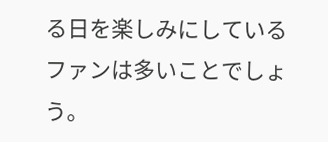る日を楽しみにしているファンは多いことでしょう。